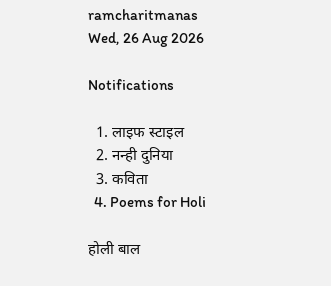ramcharitmanas
Wed, 26 Aug 2026

Notifications

  1. लाइफ स्‍टाइल
  2. नन्ही दुनिया
  3. कविता
  4. Poems for Holi

होली बाल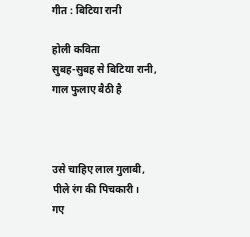गीत : बिटिया रानी

होली कविता
सुबह-सुबह से बिटिया रानी,
गाल फुलाए बैठी है



उसे चाहिए लाल गुलाबी,
पीले रंग की पिचकारी।
गए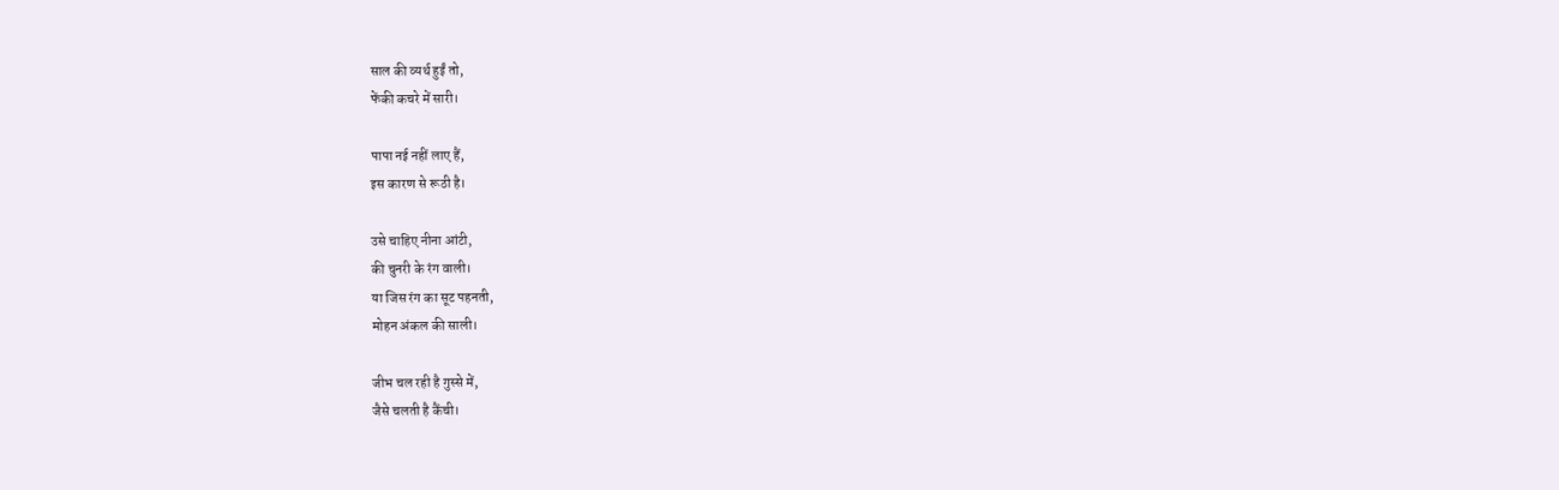साल की व्यर्थ हुईं तो,
फेंकी कचरे में सारी।

पापा नई नहीं लाए हैं,
इस कारण से रूठी है।

उसे चाहिए नीना आंटी,
की चुनरी के रंग वाली।
या जिस रंग का सूट पहनती,
मोहन अंकल की साली।

जीभ चल रही है गुस्से में,
जैसे चलती है कैंची।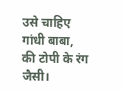उसे चाहिए गांधी बाबा,
की टोपी के रंग जैसी।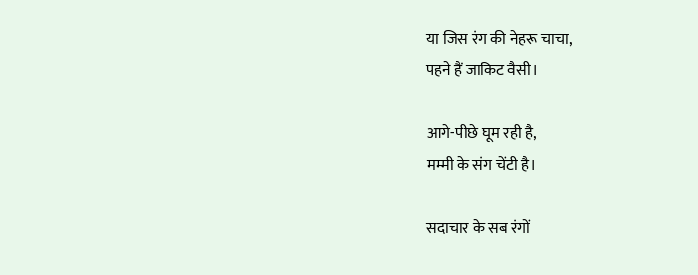या जिस रंग की नेहरू चाचा,
पहने हैं जाकिट वैसी।

आगे-पीछे घूम रही है,
मम्मी के संग चेंटी है।

सदाचार के सब रंगों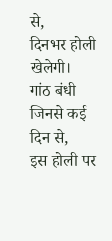से,
दिनभर होली खेलेगी।
गांठ बंधी जिनसे कई दिन से,
इस होली पर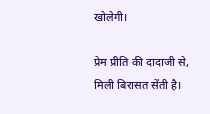खोलेगी।

प्रेम प्रीति की दादाजी से,
मिली बिरासत सेंती है।